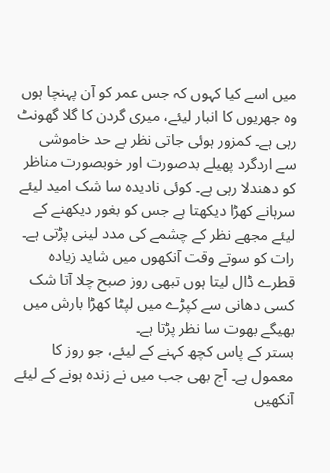میں اسے کیا کہوں کہ جس عمر کو آن پہنچا ہوں وہ جھریوں کا انبار لیئے، میری گردن کا گلا گھونٹ رہی ہے۔ کمزور ہوئی جاتی نظر بے حد خاموشی سے اردگرد پھیلے بدصورت اور خوبصورت مناظر کو دھندلا رہی ہے۔ کوئی نادیدہ سا شک امید لیئے سرہانے کھڑا دیکھتا ہے جس کو بغور دیکھنے کے لیئے مجھے نظر کے چشمے کی مدد لینی پڑتی ہے۔ رات کو سوتے وقت آنکھوں میں شاید زیادہ قطرے ڈال لیتا ہوں تبھی روز صبح چلا آتا شک کسی دھانی سے کپڑے میں لپٹا کھڑا بارش میں بھیگے بھوت سا نظر پڑتا ہے۔
بستر کے پاس کچھ کہنے کے لیئے، جو روز کا معمول ہے۔ آج بھی جب میں نے زندہ ہونے کے لیئے آنکھیں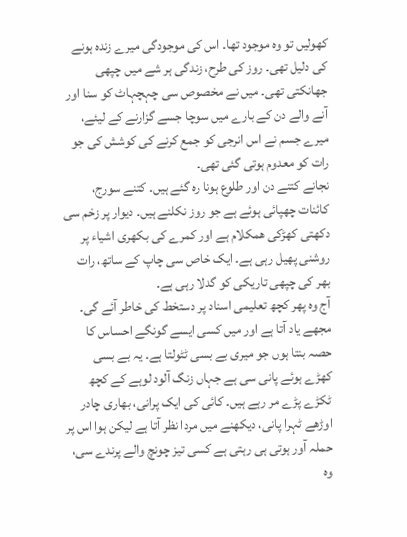کھولیں تو وہ موجود تھا۔ اس کی موجودگی میرے زندہ ہونے کی دلیل تھی۔ روز کی طرح، زندگی ہر شے میں چپھی جھانکتی تھی۔ میں نے مخصوص سی چہچہاٹ کو سنا اور آنے والے دن کے بارے میں سوچا جسے گزارنے کے لیئے، میرے جسم نے اس انرجی کو جمع کرنے کی کوشش کی جو رات کو معدوم ہوتی گئی تھی۔
نجانے کتنے دن اور طلوع ہونا رہ گئے ہیں۔ کتنے سورج، کائنات چھپائی ہوئے ہے جو روز نکلنے ہیں۔ دیوار پر زخم سی دکھتی کھڑکی ھمکلام ہے اور کمرے کی بکھری اشیاء پر روشنی پھیل رہی ہے۔ ایک خاص سی چاپ کے ساتھ، رات بھر کی چپھی تاریکی کو گدلا رہی ہے۔
آج وہ پھر کچھ تعلیمی اسناد پر دستخط کی خاطر آئے گی۔ مجھے یاد آتا ہے اور میں کسی ایسے گونگے احساس کا حصہ بنتا ہوں جو میری بے بسی ٹٹولتا ہے۔ یہ بے بسی کھڑے ہوئے پانی سی ہے جہاں زنگ آلود لوہے کے کچھ ٹکڑے پڑے مر رہے ہیں۔ کائی کی ایک پرانی، بھاری چادر اوڑھے ٹہرا پانی، دیکھنے میں مردا نظر آتا ہے لیکن ہوا اس پر حملہ آور ہوتی ہی رہتی ہے کسی تیز چونچ والے پرندے سی، وہ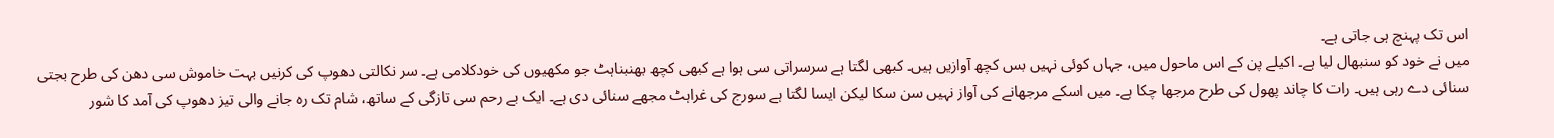اس تک پہنچ ہی جاتی ہے۔
میں نے خود کو سنبھال لیا ہے۔ اکیلے پن کے اس ماحول میں، جہاں کوئی نہیں بس کچھ آوازیں ہیں۔ کبھی لگتا ہے سرسراتی سی ہوا ہے کبھی کچھ بھنبناہٹ جو مکھیوں کی خودکلامی ہے۔ سر نکالتی دھوپ کی کرنیں بہت خاموش سی دھن کی طرح بجتی سنائی دے رہی ہیں۔ رات کا چاند پھول کی طرح مرجھا چکا ہے۔ میں اسکے مرجھانے کی آواز نہیں سن سکا لیکن ایسا لگتا ہے سورج کی غراہٹ مجھے سنائی دی ہے۔ ایک بے رحم سی تازگی کے ساتھ، شام تک رہ جانے والی تیز دھوپ کی آمد کا شور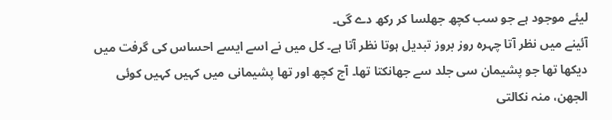لیئے موجود ہے جو سب کچھ جھلسا کر رکھ دے گی۔
آئینے میں نظر آتا چہرہ روز بروز تبدیل ہوتا نظر آتا ہے۔ کل میں نے اسے ایسے احساس کی گرفت میں دیکھا تھا جو پشیمان سی جلد سے جھانکتا تھا۔ آج کچھ اور تھا پشیمانی میں کہیں کہیں کوئی الجھن، منہ نکالتی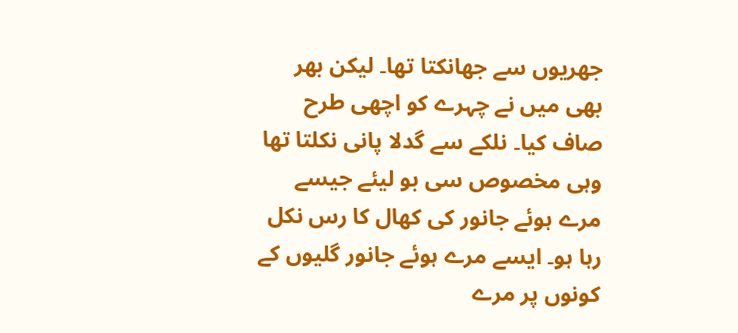جھریوں سے جھانکتا تھا۔ لیکن بھر بھی میں نے چہرے کو اچھی طرح صاف کیا۔ نلکے سے گدلا پانی نکلتا تھا وہی مخصوص سی بو لیئے جیسے مرے ہوئے جانور کی کھال کا رس نکل رہا ہو۔ ایسے مرے ہوئے جانور گلیوں کے کونوں پر مرے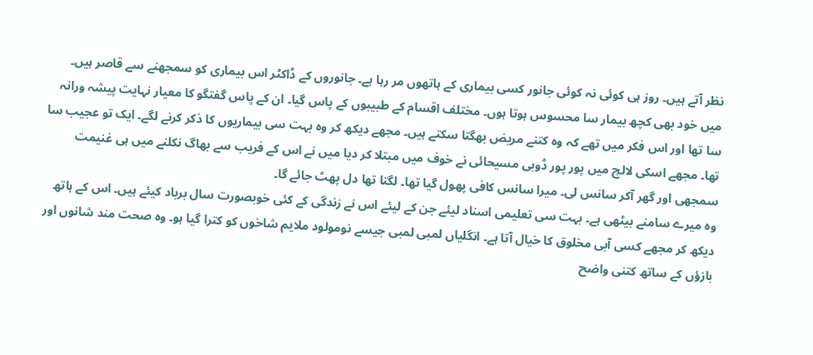نظر آتے ہیں۔ روز ہی کوئی نہ کوئی جانور کسی بیماری کے ہاتھوں مر رہا ہے۔ جانوروں کے ڈاکٹر اس بیماری کو سمجھنے سے قاصر ہیں۔ میں خود بھی کچھ بیمار سا محسوس ہوتا ہوں۔ مختلف اقسام کے طبیبوں کے پاس گیا۔ ان کے پاس گفتگو کا معیار نہایت پیشہ ورانہ سا تھا اور اس فکر میں تھے کہ وہ کتنے مریض بھگتا سکتے ہیں۔ مجھے دیکھ کر وہ بہت سی بیماریوں کا ذکر کرنے لگے۔ ایک تو عجیب سا تھا۔ مجھے اسکی لالچ میں پور پور ڈوبی مسیحائی نے خوف میں مبتلا کر دیا میں نے اس کے فریب سے بھاگ نکلنے میں ہی غنیمت سمجھی اور گھر آکر سانس لی۔ میرا سانس کافی پھول گیا تھا۔ لگتا تھا دل پھٹ جائے گا۔
وہ میرے سامنے بیٹھی ہے۔ بہت سی تعلیمی اسناد لیئے جن کے لیئے اس نے زندگی کے کئی خوبصورت سال برباد کیئے ہیں۔ اس کے ہاتھ دیکھ کر مجھے کسی آبی مخلوق کا خیال آتا ہے۔ انگلیاں لمبی لمبی جیسے نومولود ملایم شاخوں کو کترا گیا ہو۔ وہ صحت مند شانوں اور بازؤں کے ساتھ کتنی واضح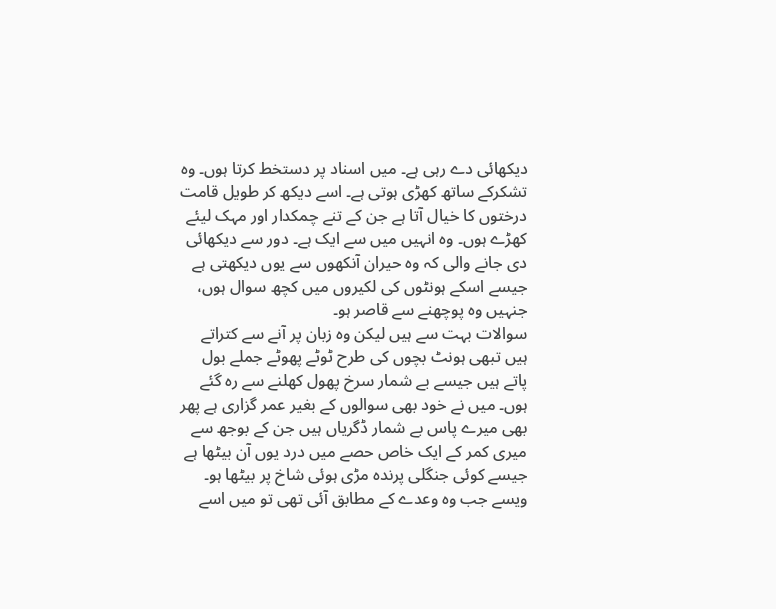دیکھائی دے رہی ہے۔ میں اسناد پر دستخط کرتا ہوں۔ وہ تشکرکے ساتھ کھڑی ہوتی ہے۔ اسے دیکھ کر طویل قامت درختوں کا خیال آتا ہے جن کے تنے چمکدار اور مہک لیئے کھڑے ہوں۔ وہ انہیں میں سے ایک ہے۔ دور سے دیکھائی دی جانے والی کہ وہ حیران آنکھوں سے یوں دیکھتی ہے جیسے اسکے ہونٹوں کی لکیروں میں کچھ سوال ہوں، جنہیں وہ پوچھنے سے قاصر ہو۔
سوالات بہت سے ہیں لیکن وہ زبان پر آنے سے کتراتے ہیں تبھی ہونٹ بچوں کی طرح ٹوٹے پھوٹے جملے بول پاتے ہیں جیسے بے شمار سرخ پھول کھلنے سے رہ گئے ہوں۔ میں نے خود بھی سوالوں کے بغیر عمر گزاری ہے پھر بھی میرے پاس بے شمار ڈگریاں ہیں جن کے بوجھ سے میری کمر کے ایک خاص حصے میں درد یوں آن بیٹھا ہے جیسے کوئی جنگلی پرندہ مڑی ہوئی شاخ پر بیٹھا ہو۔ ویسے جب وہ وعدے کے مطابق آئی تھی تو میں اسے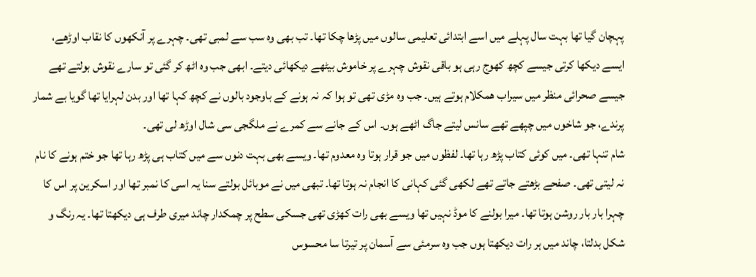پہچان گیا تھا بہت سال پہلے میں اسے ابتدائی تعلیمی سالوں میں پڑھا چکا تھا۔ تب بھی وہ سب سے لمبی تھی۔ چہرے پر آنکھوں کا نقاب اوڑھے، ایسے دیکھا کرتی جیسے کچھ کھوج رہی ہو باقی نقوش چہرے پر خاموش بیٹھے دیکھائی دیتے۔ ابھی جب وہ اٹھ کر گئی تو سارے نقوش بولتے تھے جیسے صحرائی منظر میں سیراب ھمکلام ہوتے ہیں۔ جب وہ مڑی تھی تو ہوا کہ نہ ہونے کے باوجود بالوں نے کچھ کہا تھا اور بدن لہرایا تھا گویا بے شمار پرندے، جو شاخوں میں چپھے تھے سانس لیتے جاگ اٹھے ہوں۔ اس کے جانے سے کمرے نے ملگجی سی شال اوڑھ لی تھی۔
شام تنہا تھی۔ میں کوئی کتاب پڑھ رہا تھا۔ لفظوں میں جو قرار ہوتا وہ معدوم تھا۔ ویسے بھی بہت دنوں سے میں کتاب ہی پڑھ رہا تھا جو ختم ہونے کا نام نہ لیتی تھی۔ صفحے بڑھتے جاتے تھے لکھی گئی کہانی کا انجام نہ ہوتا تھا۔ تبھی میں نے موبائل بولتے سنا یہ اسی کا نمبر تھا اور اسکرین پر اس کا چہرا بار بار روشن ہوتا تھا۔ میرا بولنے کا موڈ نہیں تھا ویسے بھی رات کھڑی تھی جسکی سطح پر چمکدار چاند میری طرف ہی دیکھتا تھا۔ یہ رنگ و شکل بدلتا، چاند میں ہر رات دیکھتا ہوں جب وہ سرمئی سے آسمان پر تیرتا سا محسوس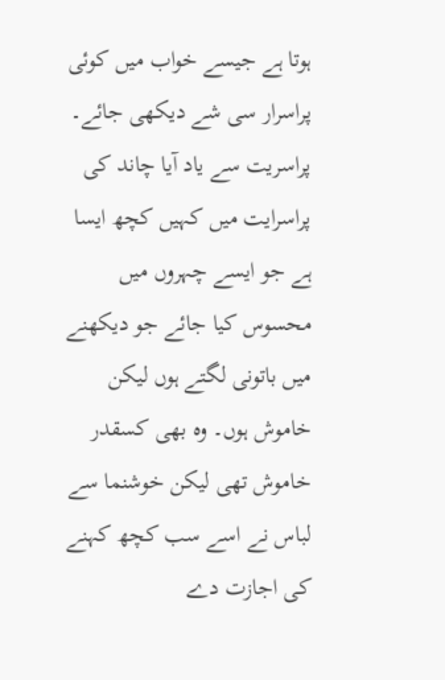ہوتا ہے جیسے خواب میں کوئی پراسرار سی شے دیکھی جائے۔
پراسریت سے یاد آیا چاند کی پراسرایت میں کہیں کچھ ایسا ہے جو ایسے چہروں میں محسوس کیا جائے جو دیکھنے میں باتونی لگتے ہوں لیکن خاموش ہوں۔ وہ بھی کسقدر خاموش تھی لیکن خوشنما سے لباس نے اسے سب کچھ کہنے کی اجازت دے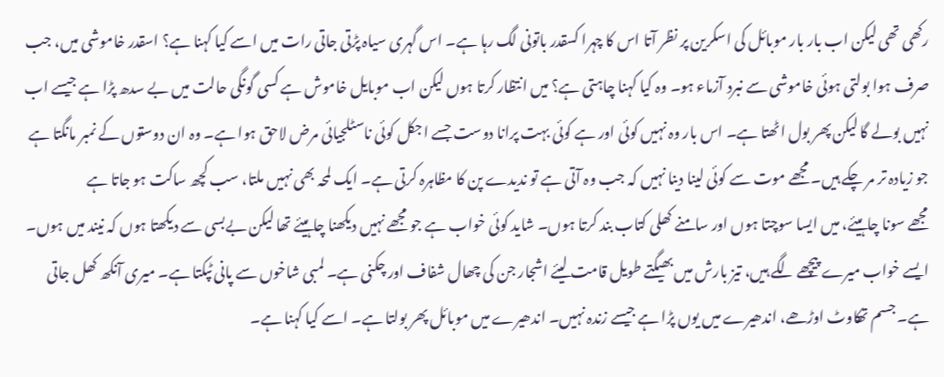رکھی تھی لیکن اب بار بار موبائل کی اسکرین پر نظر آتا اس کا چہرا کسقدر باتونی لگ رہا ہے۔ اس گہری سیاہ پڑتی جاتی رات میں اسے کیا کہنا ہے؟ اسقدر خاموشی میں، جب صرف ہوا بولتی ہوئی خاموشی سے نبرد آزماء ہو۔ وہ کیا کہنا چاہتی ہے؟ میں انتظار کرتا ہوں لیکن اب موبایل خاموش ہے کسی گونگی حالت میں بے سدھ پڑا ہے جیسے اب نہیں بولے گا لیکن پھر بول اٹھتا ہے۔ اس بار وہ نہیں کوئی اور ہے کوئی بہت پرانا دوست جسے اجکل کوئی ناسٹلجیائی مرض لاحق ہوا ہے۔ وہ ان دوستوں کے نمبر مانگتا ہے جو زیادہ تر مر چکے ہیں۔ مجھے موت سے کوئی لینا دینا نہیں کہ جب وہ آتی ہے تو ندیدے پن کا مظاہرہ کرتی ہے۔ ایک لمحہ بھی نہیں ملتا، سب کچھ ساکت ہو جاتا ہے
مجھے سونا چاہیئے، میں ایسا سوچتا ہوں اور سامنے کھلی کتاب بند کرتا ہوں۔ شاید کوئی خواب ہے جو مجھے نہیں دیکھنا چاہیئے تھا لیکن بےبسی سے دیکھتا ہوں کہ نیند میں ہوں۔ ایسے خواب میرے پیچھے لگے ہیں، تیز بارش میں بھیگتے طویل قامت لیئے اشجار جن کی چھال شفاف اور چکنی ہے۔ لمبی شاخوں سے پانی ٹپکتا ہے۔ میری آنکھ کھل جاتی ہے۔ جسم تھکاوٹ اوڑھے، اندھیرے میں یوں پڑا ہے جیسے زندہ نہیں۔ اندھیرے میں موبائل پھر بولتا ہے۔ اسے کیا کہنا ہے۔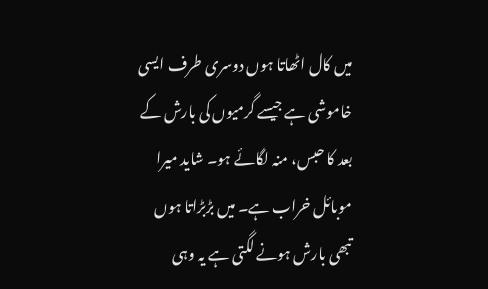میں کال اٹھاتا ہوں دوسری طرف ایسی خاموشی ہے جیسے گرمیوں کی بارش کے بعد کا حبس، منہ لگائے ہو۔ شاید میرا موبائل خراب ہے۔ میں بڑبڑاتا ہوں تبھی بارش ہونے لگتی ہے یہ وہی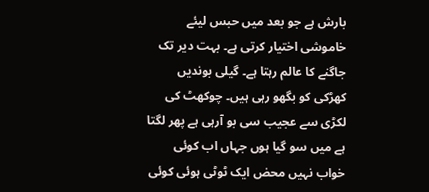بارش ہے جو بعد میں حبس لیئے خاموشی اختیار کرتی ہے۔ بہت دیر تک جاگنے کا عالم رہتا ہے۔ گیلی بوندیں کھڑکی کو بگھو رہی ہیں۔ چوکھٹ کی لکڑی سے عجیب سی بو آرہی ہے پھر لگتا ہے میں سو گیا ہوں جہاں اب کوئی خواب نہیں محض ایک ٹوٹی ہوئی کوئی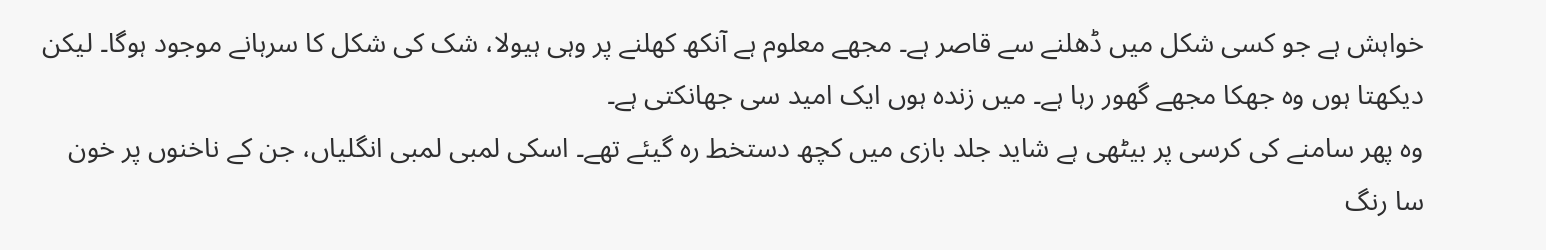خواہش ہے جو کسی شکل میں ڈھلنے سے قاصر ہے۔ مجھے معلوم ہے آنکھ کھلنے پر وہی ہیولا، شک کی شکل کا سرہانے موجود ہوگا۔ لیکن دیکھتا ہوں وہ جھکا مجھے گھور رہا ہے۔ میں زندہ ہوں ایک امید سی جھانکتی ہے۔
وہ پھر سامنے کی کرسی پر بیٹھی ہے شاید جلد بازی میں کچھ دستخط رہ گیئے تھے۔ اسکی لمبی لمبی انگلیاں، جن کے ناخنوں پر خون سا رنگ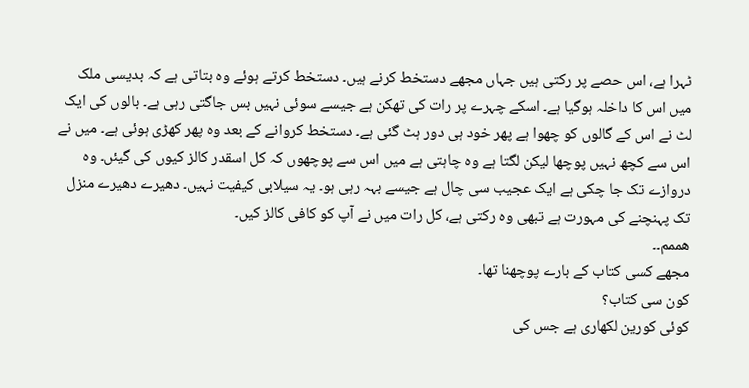ٹہرا ہے، اس حصے پر رکتی ہیں جہاں مجھے دستخط کرنے ہیں۔ دستخط کرتے ہوئے وہ بتاتی ہے کہ بدیسی ملک میں اس کا داخلہ ہوگیا ہے۔ اسکے چہرے پر رات کی تھکن ہے جیسے سوئی نہیں بس جاگتی رہی ہے۔ بالوں کی ایک لٹ نے اس کے گالوں کو چھوا ہے پھر خود ہی دور ہٹ گئی ہے۔ دستخط کروانے کے بعد وہ پھر کھڑی ہوئی ہے۔ میں نے اس سے کچھ نہیں پوچھا لیکن لگتا ہے وہ چاہتی ہے میں اس سے پوچھوں کہ کل اسقدر کالز کیوں کی گیئں۔ وہ دروازے تک جا چکی ہے ایک عجیب سی چال ہے جیسے بہہ رہی ہو۔ یہ سیلابی کیفیت نہیں۔ دھیرے دھیرے منزل تک پہنچنے کی مہورت ہے تبھی وہ رکتی ہے، کل رات میں نے آپ کو کافی کالز کیں۔
ھممم۔۔
مجھے کسی کتاب کے بارے پوچھنا تھا۔
کون سی کتاب؟
کوئی کورین لکھاری ہے جس کی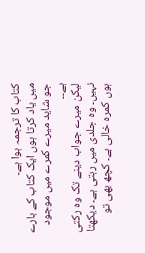کتاب کا ترجمہ ہوا ہے۔
میں یاد کرتا ہوں ایک کتاب کے بارے جو شاید میرے کمرے میں موجود ہے۔۔
لیکن میرے جواب دینے تک وہ رکتی نہیں۔ وہ جلدی میں رہتی ہے۔ دیکھتا ہوں کمرہ خالی ہے۔ کچھ بھی تو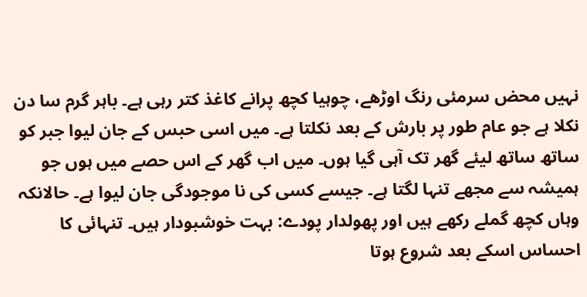نہیں محض سرمئی رنگ اوڑھے، چوہیا کچھ پرانے کاغذ کتر رہی ہے۔ باہر گرم سا دن نکلا ہے جو عام طور پر بارش کے بعد نکلتا ہے۔ میں اسی حبس کے جان لیوا جبر کو ساتھ ساتھ لیئے گھر تک آہی گیا ہوں۔ میں اب گھر کے اس حصے میں ہوں جو ہمیشہ سے مجھے تنہا لگتا ہے۔ جیسے کسی کی نا موجودگی جان لیوا ہے۔ حالانکہ وہاں کچھ گملے رکھے ہیں اور پھولدار پودے: بہت خوشبودار ہیں۔ تنہائی کا احساس اسکے بعد شروع ہوتا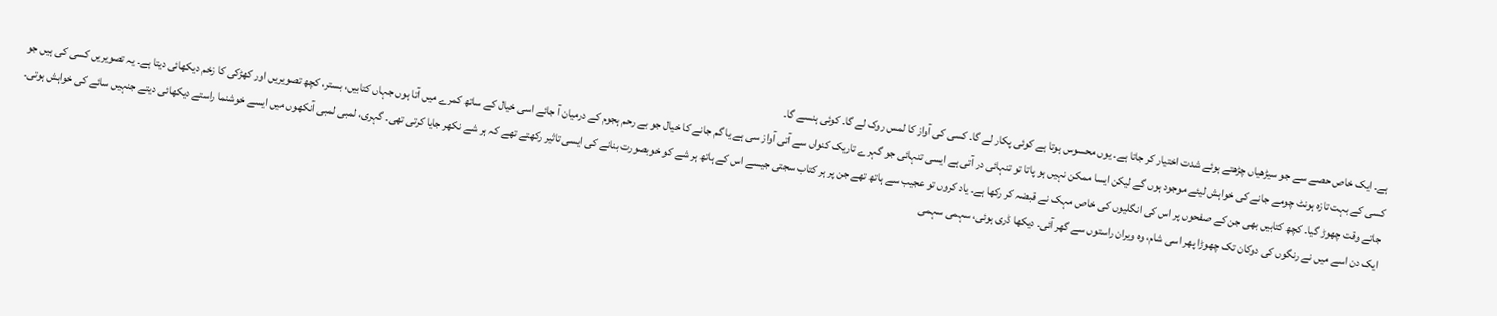ہے۔ ایک خاص حصے سے جو سیڑھیاں چڑھتے ہوئے شدت اختیار کر جاتا ہے۔ یوں محسوس ہوتا ہے کوئی پکار لے گا۔ کسی کی آواز کا لمس روک لے گا۔ کوئی ہنسے گا۔
کسی کے بہت تازہ ہونٹ چومے جانے کی خواہش لیئے موجود ہوں گے لیکن ایسا ممکن نہیں ہو پاتا تو تنہائی در آتی ہے ایسی تنہائی جو گہرے تاریک کنواں سے آتی آواز سی ہے یا گم جانے کا خیال جو بے رحم ہجوم کے درمیان آ جائے اسی خیال کے ساتھ کمرے میں آتا ہوں جہاں کتابیں، بستر، کچھ تصویریں اور کھڑکی کا زخم دیکھائی دیتا ہے۔ یہ تصویریں کسی کی ہیں جو جاتے وقت چھوڑ گیا۔ کچھ کتابیں بھی جن کے صفحوں پر اس کی انگلیوں کی خاص مہک نے قبضہ کر رکھا ہے۔ یاد کروں تو عجیب سے ہاتھ تھے جن پر ہر کتاب سجتی جیسے اس کے ہاتھ ہر شے کو خوبصورت بنانے کی ایسی تاثیر رکھتے تھے کہ ہر شے نکھر جایا کرتی تھی۔ گہری، لمبی لمبی آنکھوں میں ایسے خوشنما راستے دیکھائی دیتے جنہیں سائے کی خواہش ہوتی۔
ایک دن اسے میں نے رنگوں کی دوکان تک چھوڑا پھر اسی شام، وہ ویران راستوں سے گھر آئی۔ دیکھا ڈری ہوئی، سہمی سہمی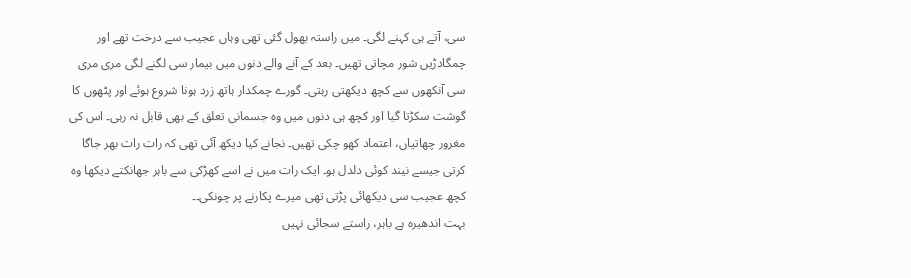سی، آتے ہی کہنے لگی۔ میں راستہ بھول گئی تھی وہاں عجیب سے درخت تھے اور چمگادڑیں شور مچاتی تھیں۔ بعد کے آنے والے دنوں میں بیمار سی لگنے لگی مری مری سی آنکھوں سے کچھ دیکھتی رہتی۔ گورے چمکدار ہاتھ زرد ہونا شروع ہوئے اور پٹھوں کا گوشت سکڑتا گیا اور کچھ ہی دنوں میں وہ جسمانی تعلق کے بھی قابل نہ رہی۔ اس کی مغرور چھاتیاں، اعتماد کھو چکی تھیں۔ نجانے کیا دیکھ آئی تھی کہ رات رات بھر جاگا کرتی جیسے نیند کوئی دلدل ہو۔ ایک رات میں نے اسے کھڑکی سے باہر جھانکتے دیکھا وہ کچھ عجیب سی دیکھائی پڑتی تھی میرے پکارنے پر چونکی۔۔
بہت اندھیرہ ہے باہر، راستے سجائی نہیں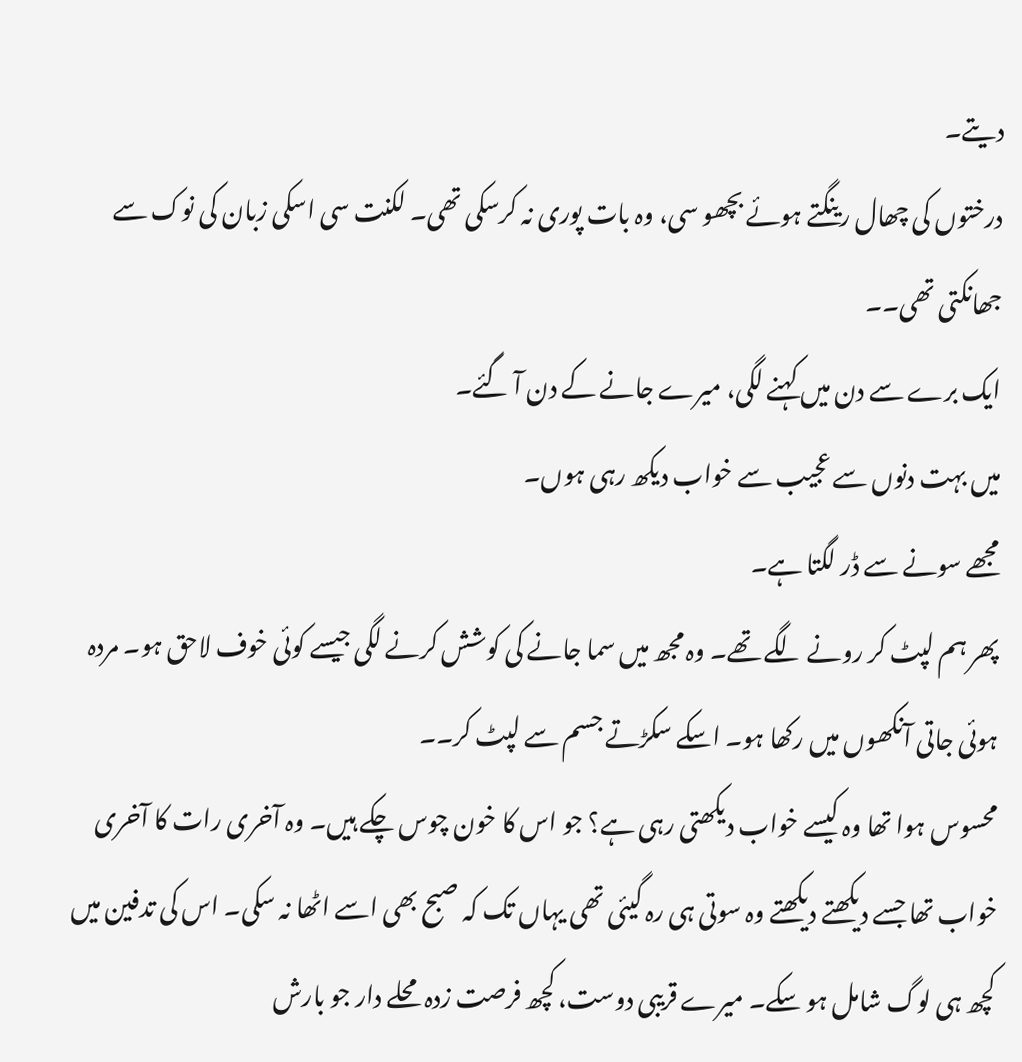دیتے۔
درختوں کی چھال رینگتے ہوئے بچھو سی، وہ بات پوری نہ کرسکی تھی۔ لکنت سی اسکی زبان کی نوک سے جھانکتی تھی۔۔
ایک برے سے دن میں کہنے لگی، میرے جانے کے دن آ گئے۔
میں بہت دنوں سے عجیب سے خواب دیکھ رہی ہوں۔
مجھے سونے سے ڈر لگتا ہے۔
پھر ہم لپٹ کر رونے لگے تھے۔ وہ مجھ میں سما جانے کی کوشش کرنے لگی جیسے کوئی خوف لاحق ہو۔ مردہ ہوئی جاتی آنکھوں میں رکھا ہو۔ اسکے سکڑتے جسم سے لپٹ کر۔۔
محسوس ہوا تھا وہ کیسے خواب دیکھتی رہی ہے؟ جو اس کا خون چوس چکے ہیں۔ وہ آخری رات کا آخری خواب تھا جسے دیکھتے دیکھتے وہ سوتی ہی رہ گیئی تھی یہاں تک کہ صبح بھی اسے اٹھا نہ سکی۔ اس کی تدفین میں کچھ ہی لوگ شامل ہو سکے۔ میرے قریبی دوست، کچھ فرصت زدہ محلے دار جو بارش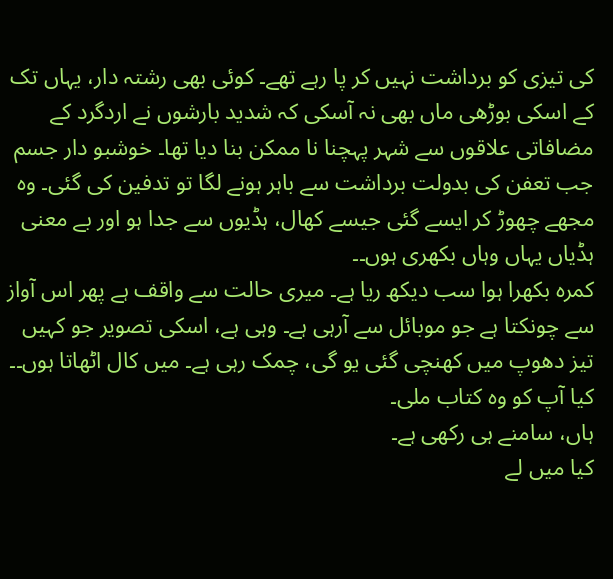کی تیزی کو برداشت نہیں کر پا رہے تھے۔ کوئی بھی رشتہ دار، یہاں تک کے اسکی بوڑھی ماں بھی نہ آسکی کہ شدید بارشوں نے اردگرد کے مضافاتی علاقوں سے شہر پہچنا نا ممکن بنا دیا تھا۔ خوشبو دار جسم جب تعفن کی بدولت برداشت سے باہر ہونے لگا تو تدفین کی گئی۔ وہ مجھے چھوڑ کر ایسے گئی جیسے کھال، ہڈیوں سے جدا ہو اور بے معنی ہڈیاں یہاں وہاں بکھری ہوں۔۔
کمرہ بکھرا ہوا سب دیکھ ریا ہے۔ میری حالت سے واقف ہے پھر اس آواز سے چونکتا ہے جو موبائل سے آرہی ہے۔ وہی ہے، اسکی تصویر جو کہیں تیز دھوپ میں کھنچی گئی یو گی، چمک رہی ہے۔ میں کال اٹھاتا ہوں۔۔
کیا آپ کو وہ کتاب ملی۔
ہاں، سامنے ہی رکھی ہے۔
کیا میں لے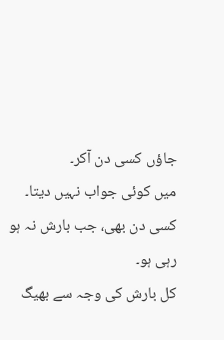جاؤں کسی دن آکر۔
میں کوئی جواب نہیں دیتا۔
کسی دن بھی، جب بارش نہ ہو رہی ہو۔
کل بارش کی وجہ سے بھیگ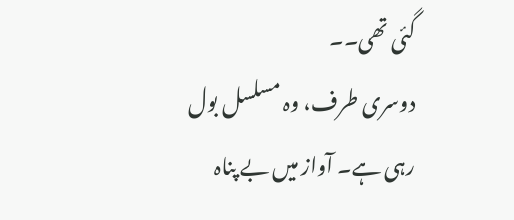گئی تھی۔۔
دوسری طرف، وہ مسلسل بول رہی ہے۔ آواز میں بے پناہ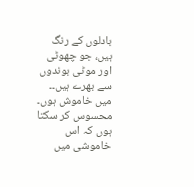بادلوں کے رنگ ہیں، جو چھوٹی اور موٹی بوندوں سے بھرے ہیں۔۔
میں خاموش ہوں۔ محسوس کر سکتا ہوں کہ اس خاموشی میں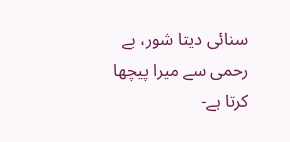سنائی دیتا شور، بے رحمی سے میرا پیچھا کرتا ہے-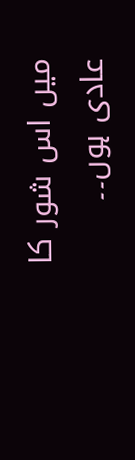میں اس شور کا عادی ہوں۔۔